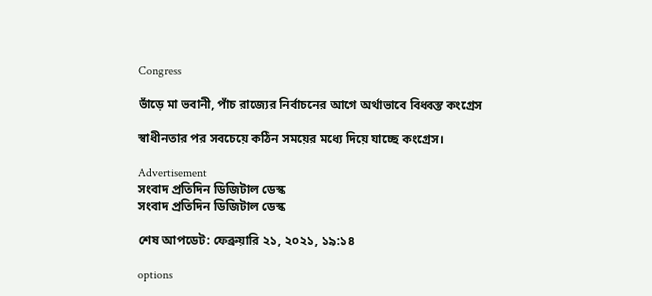Congress

ভাঁড়ে মা ভবানী, পাঁচ রাজ্যের নির্বাচনের আগে অর্থাভাবে বিধ্বস্ত কংগ্রেস

স্বাধীনতার পর সবচেয়ে কঠিন সময়ের মধ্যে দিয়ে যাচ্ছে কংগ্রেস।

Advertisement
সংবাদ প্রতিদিন ডিজিটাল ডেস্ক
সংবাদ প্রতিদিন ডিজিটাল ডেস্ক

শেষ আপডেট: ফেব্রুয়ারি ২১, ২০২১, ১৯:১৪

options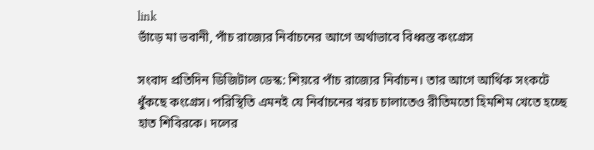link
ভাঁড়ে মা ভবানী, পাঁচ রাজ্যের নির্বাচনের আগে অর্থাভাবে বিধ্বস্ত কংগ্রেস

সংবাদ প্রতিদিন ডিজিটাল ডেস্ক: শিয়রে পাঁচ রাজ্যের নির্বাচন। তার আগে আর্থিক সংকটে ধুঁকছে কংগ্রেস। পরিস্থিতি এমনই যে নির্বাচনের খরচ চালাতেও রীতিমতো হিমশিম খেতে হচ্ছে হাত শিবিরকে। দলের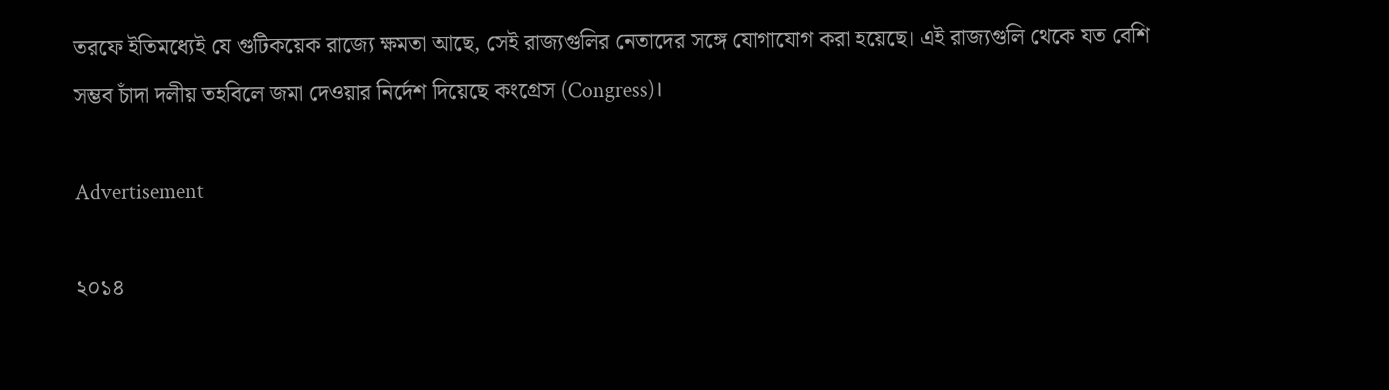তরফে ইতিমধ্যেই যে গুটিকয়েক রাজ্যে ক্ষমতা আছে, সেই রাজ্যগুলির নেতাদের সঙ্গে যোগাযোগ করা হয়েছে। এই রাজ্যগুলি থেকে যত বেশি সম্ভব চাঁদা দলীয় তহবিলে জমা দেওয়ার নির্দেশ দিয়েছে কংগ্রেস (Congress)।

Advertisement

২০১৪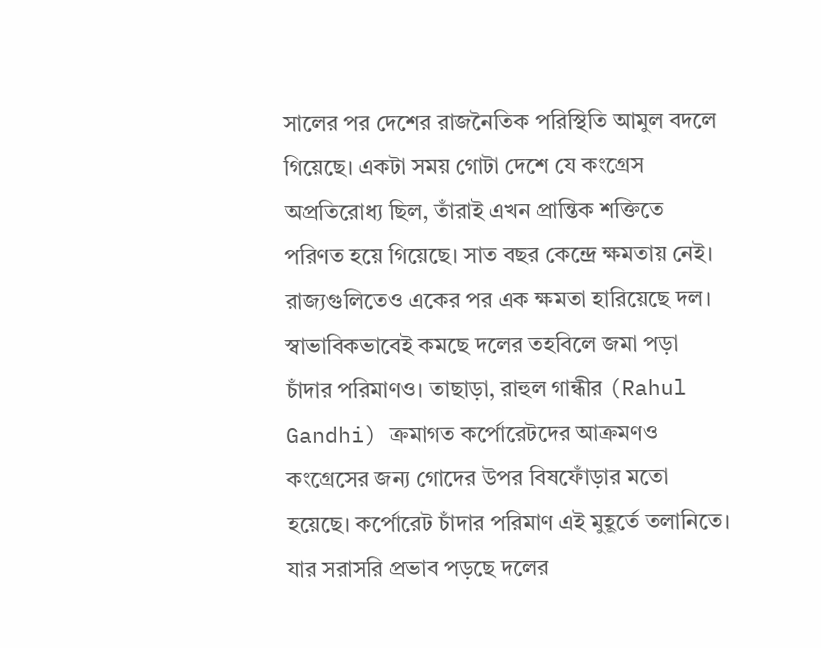সালের পর দেশের রাজনৈতিক পরিস্থিতি আমুল বদলে গিয়েছে। একটা সময় গোটা দেশে যে কংগ্রেস অপ্রতিরোধ্য ছিল, তাঁরাই এখন প্রান্তিক শক্তিতে পরিণত হয়ে গিয়েছে। সাত বছর কেন্দ্রে ক্ষমতায় নেই। রাজ্যগুলিতেও একের পর এক ক্ষমতা হারিয়েছে দল। স্বাভাবিকভাবেই কমছে দলের তহবিলে জমা পড়া চাঁদার পরিমাণও। তাছাড়া, রাহুল গান্ধীর (Rahul Gandhi) ক্রমাগত কর্পোরেটদের আক্রমণও কংগ্রেসের জন্য গোদের উপর বিষফোঁড়ার মতো হয়েছে। কর্পোরেট চাঁদার পরিমাণ এই মুহূর্তে তলানিতে। যার সরাসরি প্রভাব পড়ছে দলের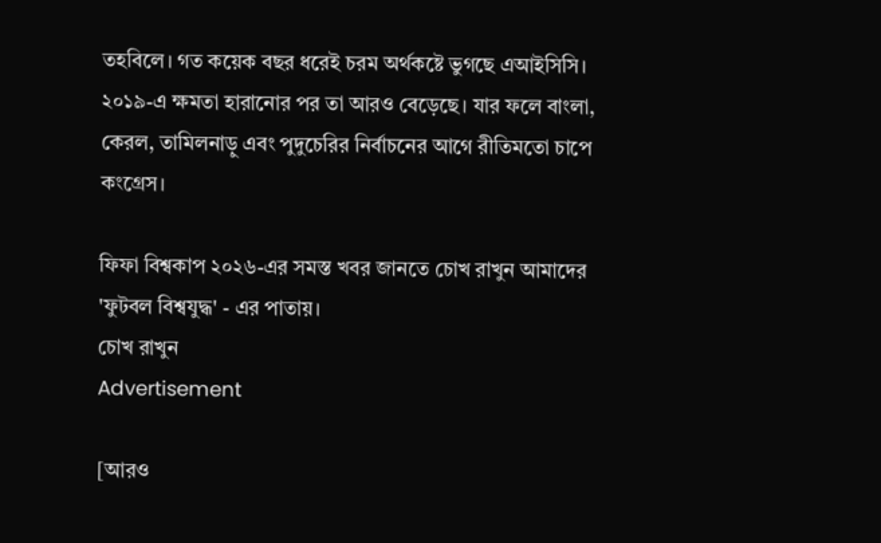তহবিলে। গত কয়েক বছর ধরেই চরম অর্থকষ্টে ভুগছে এআইসিসি। ২০১৯-এ ক্ষমতা হারানোর পর তা আরও বেড়েছে। যার ফলে বাংলা, কেরল, তামিলনাড়ু এবং পুদুচেরির নির্বাচনের আগে রীতিমতো চাপে কংগ্রেস।

ফিফা বিশ্বকাপ ২০২৬-এর সমস্ত খবর জানতে চোখ রাখুন আমাদের 'ফুটবল বিশ্বযুদ্ধ' - এর পাতায়।
চোখ রাখুন
Advertisement

[আরও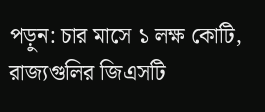পড়ুন: চার মাসে ১ লক্ষ কোটি, রাজ্যগুলির জিএসটি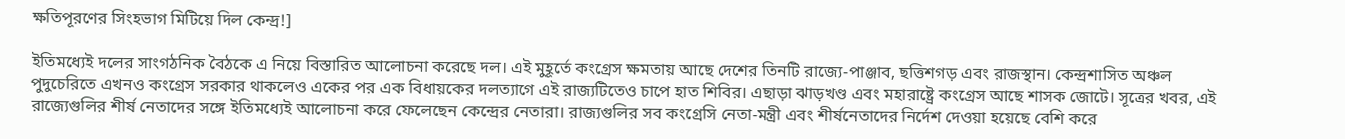ক্ষতিপূরণের সিংহভাগ মিটিয়ে দিল কেন্দ্র!]

ইতিমধ্যেই দলের সাংগঠনিক বৈঠকে এ নিয়ে বিস্তারিত আলোচনা করেছে দল। এই মুহূর্তে কংগ্রেস ক্ষমতায় আছে দেশের তিনটি রাজ্যে-পাঞ্জাব, ছত্তিশগড় এবং রাজস্থান। কেন্দ্রশাসিত অঞ্চল পুদুচেরিতে এখনও কংগ্রেস সরকার থাকলেও একের পর এক বিধায়কের দলত্যাগে এই রাজ্যটিতেও চাপে হাত শিবির। এছাড়া ঝাড়খণ্ড এবং মহারাষ্ট্রে কংগ্রেস আছে শাসক জোটে। সূত্রের খবর, এই রাজ্যেগুলির শীর্ষ নেতাদের সঙ্গে ইতিমধ্যেই আলোচনা করে ফেলেছেন কেন্দ্রের নেতারা। রাজ্যগুলির সব কংগ্রেসি নেতা-মন্ত্রী এবং শীর্ষনেতাদের নির্দেশ দেওয়া হয়েছে বেশি করে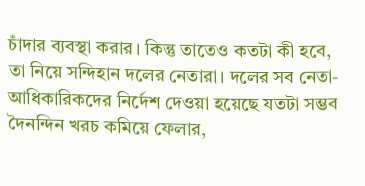চাঁদার ব্যবস্থা করার। কিন্তু তাতেও কতটা কী হবে, তা নিয়ে সন্দিহান দলের নেতারা। দলের সব নেতা-আধিকারিকদের নির্দেশ দেওয়া হয়েছে যতটা সম্ভব দৈনন্দিন খরচ কমিয়ে ফেলার,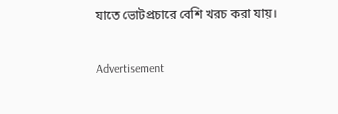যাতে ভোটপ্রচারে বেশি খরচ করা যায়।

Advertisement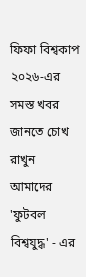ফিফা বিশ্বকাপ ২০২৬-এর সমস্ত খবর জানতে চোখ রাখুন আমাদের 'ফুটবল বিশ্বযুদ্ধ' - এর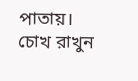পাতায়।
চোখ রাখুন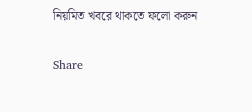নিয়মিত খবরে থাকতে ফলো করুন

Share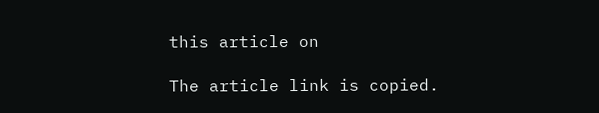this article on

The article link is copied.